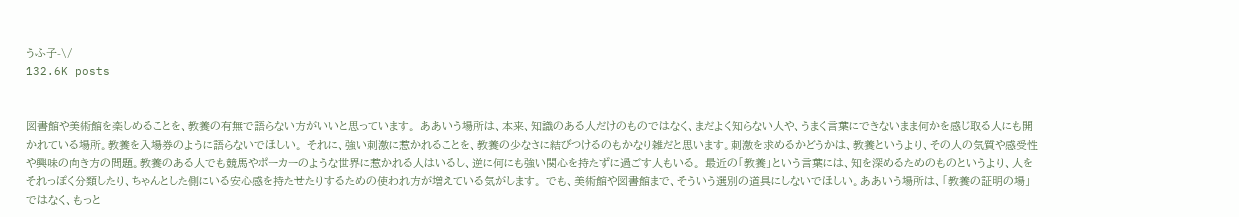うふ子-\/
132.6K posts


図書館や美術館を楽しめることを、教養の有無で語らない方がいいと思っています。 ああいう場所は、本来、知識のある人だけのものではなく、まだよく知らない人や、うまく言葉にできないまま何かを感じ取る人にも開かれている場所。教養を入場券のように語らないでほしい。 それに、強い刺激に惹かれることを、教養の少なさに結びつけるのもかなり雑だと思います。刺激を求めるかどうかは、教養というより、その人の気質や感受性や興味の向き方の問題。教養のある人でも競馬やポーカーのような世界に惹かれる人はいるし、逆に何にも強い関心を持たずに過ごす人もいる。 最近の「教養」という言葉には、知を深めるためのものというより、人をそれっぽく分類したり、ちゃんとした側にいる安心感を持たせたりするための使われ方が増えている気がします。 でも、美術館や図書館まで、そういう選別の道具にしないでほしい。ああいう場所は、「教養の証明の場」ではなく、もっと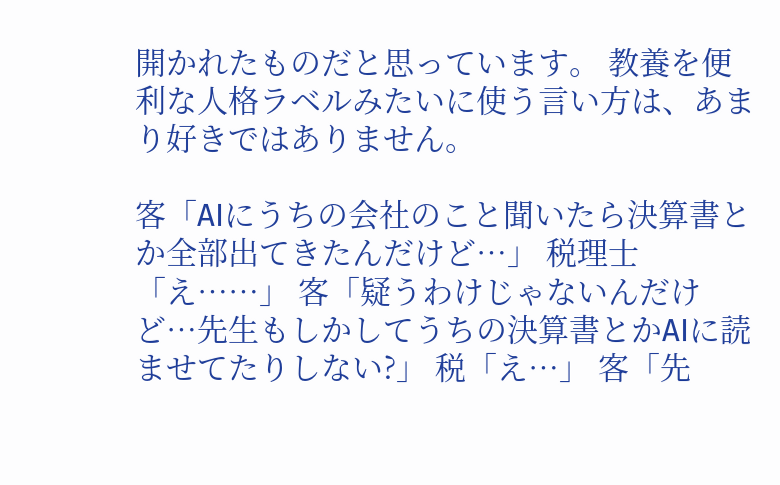開かれたものだと思っています。 教養を便利な人格ラベルみたいに使う言い方は、あまり好きではありません。

客「AIにうちの会社のこと聞いたら決算書とか全部出てきたんだけど…」 税理士「え……」 客「疑うわけじゃないんだけど…先生もしかしてうちの決算書とかAIに読ませてたりしない?」 税「え…」 客「先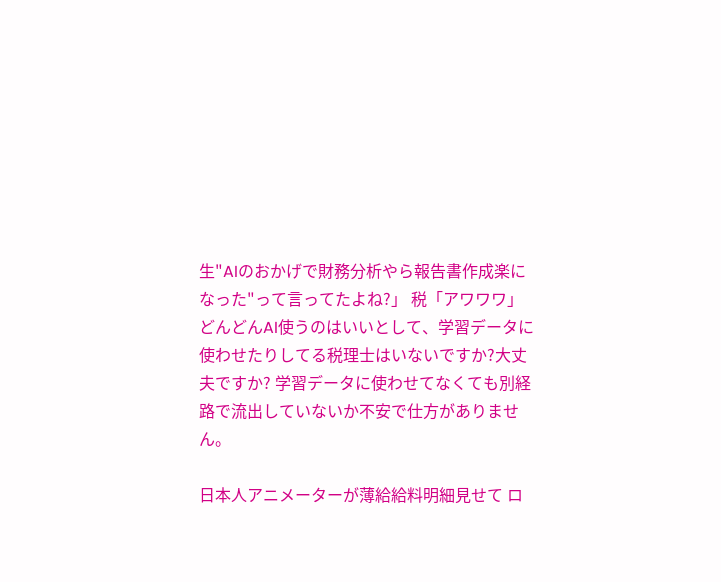生"AIのおかげで財務分析やら報告書作成楽になった"って言ってたよね?」 税「アワワワ」 どんどんAI使うのはいいとして、学習データに使わせたりしてる税理士はいないですか?大丈夫ですか? 学習データに使わせてなくても別経路で流出していないか不安で仕方がありません。

日本人アニメーターが薄給給料明細見せて ロ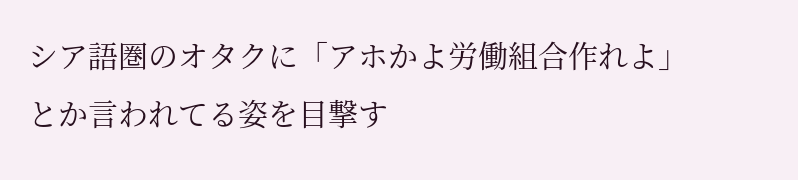シア語圏のオタクに「アホかよ労働組合作れよ」とか言われてる姿を目撃す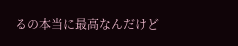るの本当に最高なんだけど